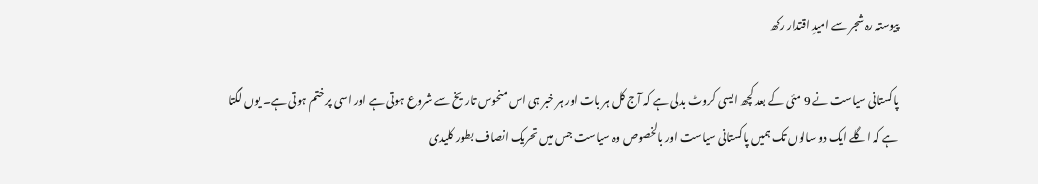پیوستہ رہ شجر سے امیدِ اقتدار رکھ

پاکستانی سیاست نے 9 مئی کے بعد کچھ ایسی کروٹ بدلی ہے کہ آج کل ہر بات اور ہر خبر ہی اس منحوس تاریخ سے شروع ہوتی ہے اور اسی پر ختم ہوتی ہے۔ یوں لگتا ہے کہ اگلے ایک دو سالوں تک ہمیں پاکستانی سیاست اور بالخصوص وہ سیاست جس میں تحریک انصاف بطور کلیدی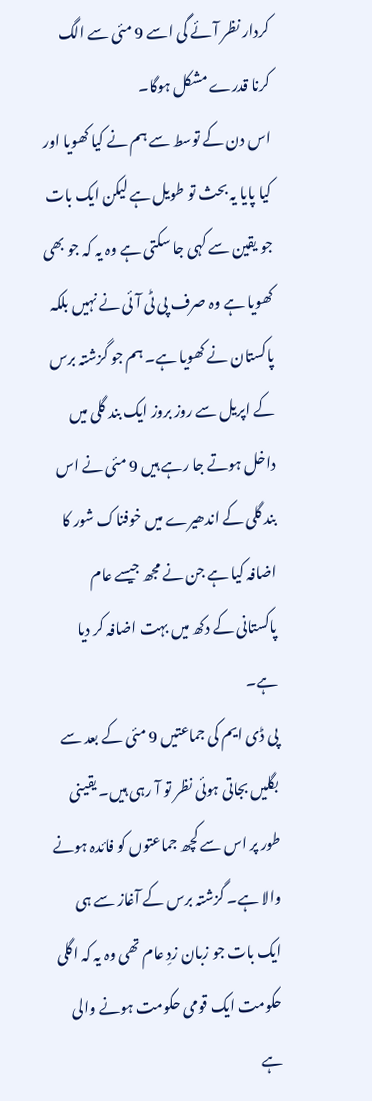کردار نظر آئے گی اسے 9 مئی سے الگ کرنا قدرے مشکل ہوگا۔
اس دن کے توسط سے ہم نے کیا کھویا اور کیا پایا یہ بحث تو طویل ہے لیکن ایک بات جو یقین سے کہی جا سکتی ہے وہ یہ کہ جو بھی کھویا ہے وہ صرف پی ٹی آئی نے نہیں بلکہ پاکستان نے کھویا ہے۔ ہم جو گزشتہ برس کے اپریل سے روز بروز ایک بند گلی میں داخل ہوتے جا رہے ہیں 9 مئی نے اس بند گلی کے اندھیرے میں خوفناک شور کا اضافہ کیا ہے جن نے مجھ جیسے عام پاکستانی کے دکھ میں بہت اضافہ کر دیا ہے۔
پی ڈی ایم کی جماعتیں 9 مئی کے بعد سے بگلیں بجاتی ہوئی نظر تو آ رہی ہیں۔ یقینی طور پر اس سے کچھ جماعتوں کو فائدہ ہونے والا ہے۔ گزشتہ برس کے آغاز سے ہی ایک بات جو زبان زدِ عام تھی وہ یہ کہ اگلی حکومت ایک قومی حکومت ہونے والی ہے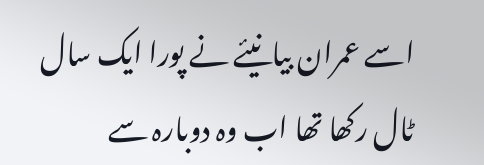اسے عمران بیانیئے نے پورا ایک سال ٹال رکھا تھا اب وہ دوبارہ سے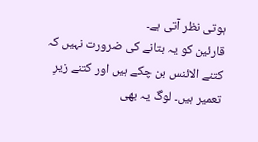ہوتی نظر آتی ہے۔
قارئین کو یہ بتانے کی ضرورت نہیں کہ کتنے الائنس بن چکے ہیں اور کتنے زیرِ تعمیر ہیں۔ لوگ یہ بھی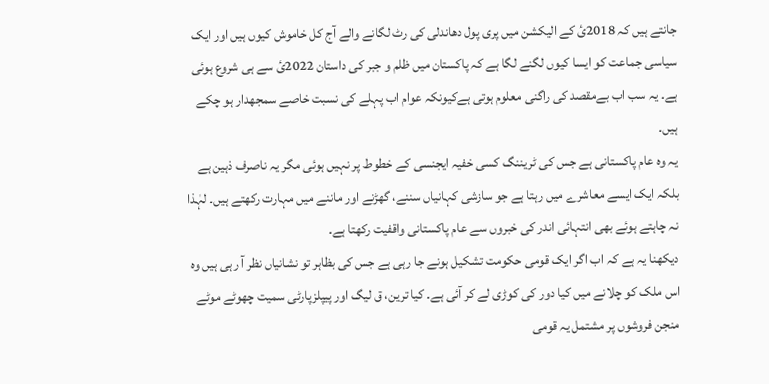جانتے ہیں کہ 2018ئ کے الیکشن میں پری پول دھاندلی کی رٹ لگانے والے آج کل خاموش کیوں ہیں اور ایک سیاسی جماعت کو ایسا کیوں لگنے لگا ہے کہ پاکستان میں ظلم و جبر کی داستان 2022ئ سے ہی شروع ہوئی ہے۔ یہ سب اب بےمقصد کی راگنی معلوم ہوتی ہےکیونکہ عوام اب پہلے کی نسبت خاصے سمجھدار ہو چکے ہیں۔
یہ وہ عام پاکستانی ہے جس کی ٹریننگ کسی خفیہ ایجنسی کے خطوط پر نہیں ہوئی مگر یہ ناصرف ذہین ہے بلکہ ایک ایسے معاشرے میں رہتا ہے جو سازشی کہانیاں سننے، گھڑنے اور ماننے میں مہارت رکھتے ہیں۔ لہٰذا نہ چاہتے ہوئے بھی انتہائی اندر کی خبروں سے عام پاکستانی واقفیت رکھتا ہے۔
دیکھنا یہ ہے کہ اب اگر ایک قومی حکومت تشکیل ہونے جا رہی ہے جس کی بظاہر تو نشانیاں نظر آ رہی ہیں وہ اس ملک کو چلانے میں کیا دور کی کوڑی لے کر آئی ہے۔ کیا ترین، ق لیگ اور پیپلزپارٹی سمیت چھوٹے موٹے منجن فروشوں پر مشتمل یہ قومی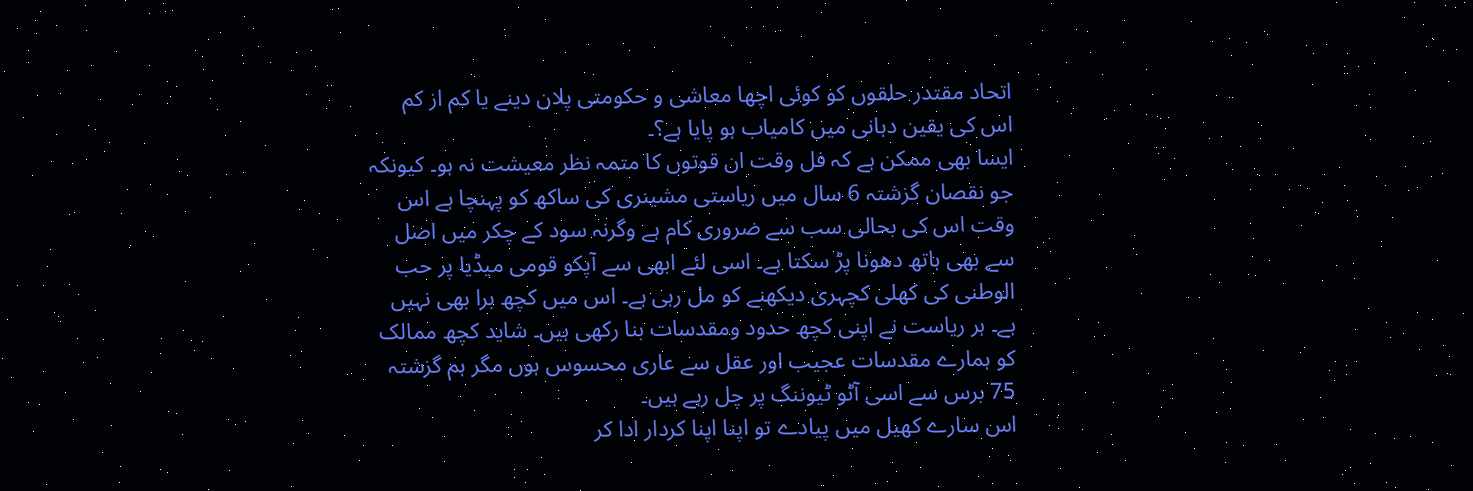اتحاد مقتدر حلقوں کو کوئی اچھا معاشی و حکومتی پلان دینے یا کم از کم اس کی یقین دہانی میں کامیاب ہو پایا ہے؟۔
ایسا بھی ممکن ہے کہ فل وقت ان قوتوں کا متمہ نظر معیشت نہ ہو۔ کیونکہ جو نقصان گزشتہ 6 سال میں ریاستی مشینری کی ساکھ کو پہنچا ہے اس وقت اس کی بحالی سب سے ضروری کام ہے وگرنہ سود کے چکر میں اصل سے بھی ہاتھ دھونا پڑ سکتا ہے۔ اسی لئے ابھی سے آپکو قومی میڈیا پر حب الوطنی کی کھلی کچہری دیکھنے کو مل رہی ہے۔ اس میں کچھ برا بھی نہیں ہے۔ ہر ریاست نے اپنی کچھ حدود ومقدسات بنا رکھی ہیں۔ شاید کچھ ممالک کو ہمارے مقدسات عجیب اور عقل سے عاری محسوس ہوں مگر ہم گزشتہ 75 برس سے اسی آٹو ٹیوننگ پر چل رہے ہیں۔
اس سارے کھیل میں پیادے تو اپنا اپنا کردار ادا کر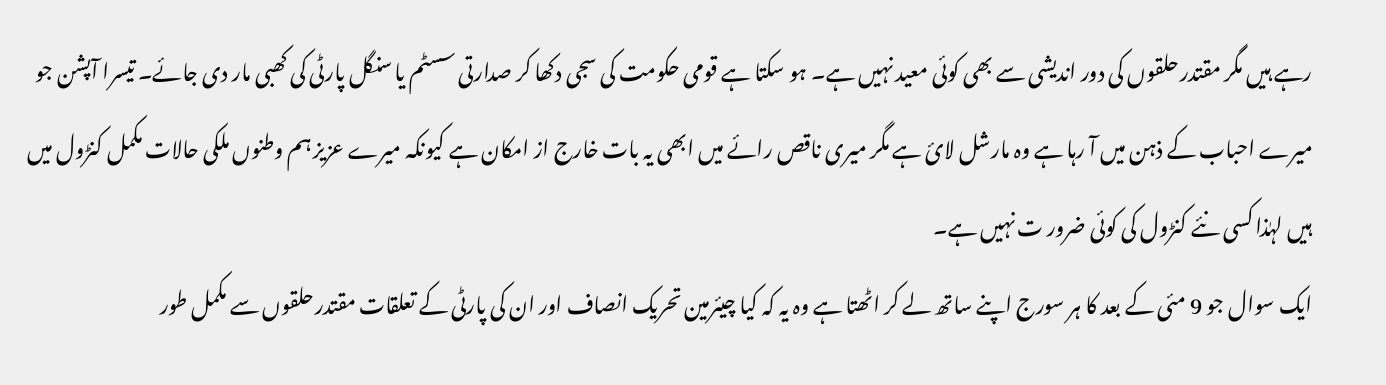رہے ہیں مگر مقتدر حلقوں کی دور اندیشی سے بھی کوئی معید نہیں ہے۔ ہو سکتا ہے قومی حکومت کی سجی دکھا کر صدارتی سسٹم یا سنگل پارٹی کی کھبی مار دی جائے۔ تیسرا آپشن جو میرے احباب کے ذہن میں آ رہا ہے وہ مارشل لائ ہے مگر میری ناقص رائے میں ابھی یہ بات خارج از امکان ہے کیونکہ میرے عزیز ہم وطنوں ملکی حالات مکمل کنڑول میں ہیں لہٰذا کسی نئے کنڑول کی کوئی ضرور ت نہیں ہے۔
ایک سوال جو 9 مئی کے بعد کا ہر سورج اپنے ساتھ لے کر اٹھتا ہے وہ یہ کہ کیا چیئرمین تحریک انصاف اور ان کی پارٹی کے تعلقات مقتدر حلقوں سے مکمل طور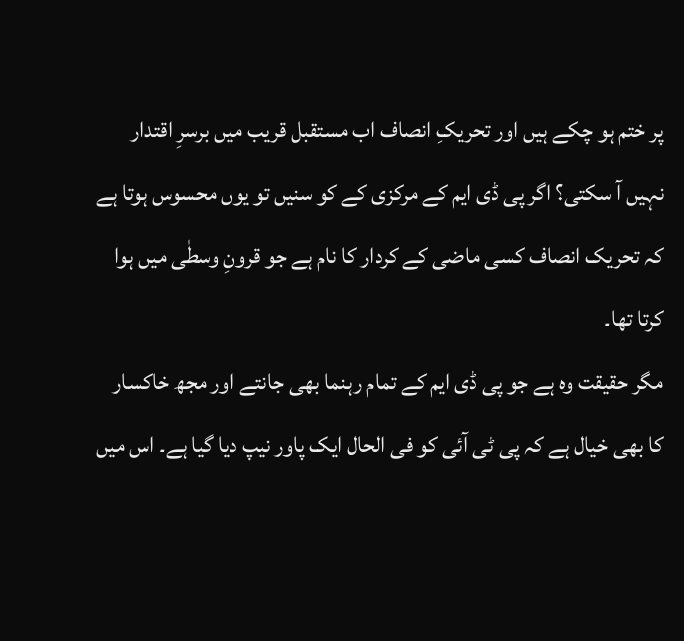پر ختم ہو چکے ہیں اور تحریکِ انصاف اب مستقبل قریب میں برسرِ اقتدار نہیں آ سکتی؟ اگر پی ڈی ایم کے مرکزی کے کو سنیں تو یوں محسوس ہوتا ہے کہ تحریک انصاف کسی ماضی کے کردار کا نام ہے جو قرونِ وسطٰی میں ہوا کرتا تھا۔
مگر حقیقت وہ ہے جو پی ڈی ایم کے تمام رہنما بھی جانتے اور مجھ خاکسار کا بھی خیال ہے کہ پی ٹی آئی کو فی الحال ایک پاور نیپ دیا گیا ہے۔ اس میں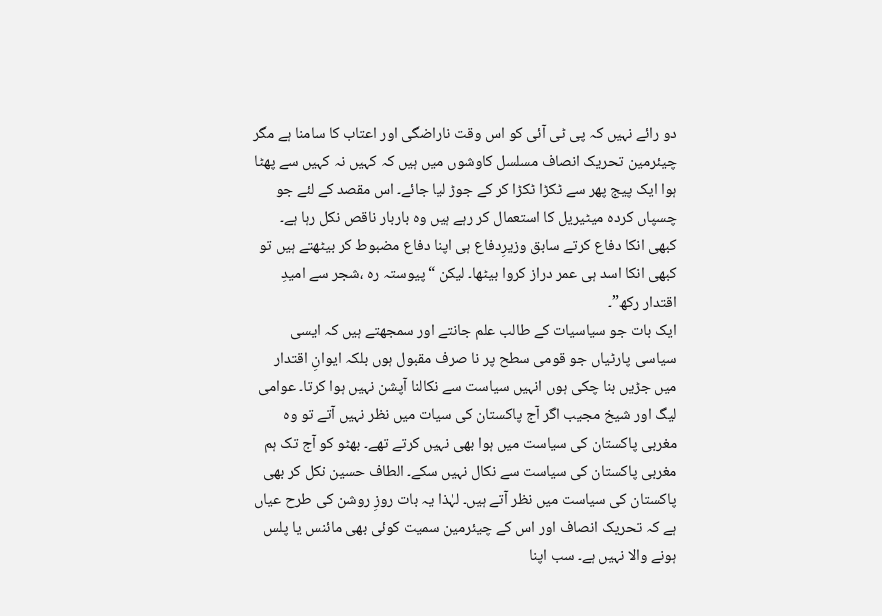دو رائے نہیں کہ پی ٹی آئی کو اس وقت ناراضگی اور اعتاب کا سامنا ہے مگر چیئرمین تحریک انصاف مسلسل کاوشوں میں ہیں کہ کہیں نہ کہیں سے پھٹا ہوا ایک پیج پھر سے ٹکڑا ٹکڑا کر کے جوڑ لیا جائے۔ اس مقصد کے لئے جو چسپاں کردہ میٹیریل کا استعمال کر رہے ہیں وہ باربار ناقص نکل رہا ہے۔ کبھی انکا دفاع کرتے سابق وزیرِدفاع ہی اپنا دفاع مضبوط کر بیٹھتے ہیں تو کبھی انکا اسد ہی عمر دراز کروا بیٹھا۔ لیکن “پیوستہ رہ ،شجر سے امیدِ اقتدار رکھ”۔
ایک بات جو سیاسیات کے طالب علم جانتے اور سمجھتے ہیں کہ ایسی سیاسی پارٹیاں جو قومی سطح پر نا صرف مقبول ہوں بلکہ ایوانِ اقتدار میں جڑیں بنا چکی ہوں انہیں سیاست سے نکالنا آپشن نہیں ہوا کرتا۔ عوامی لیگ اور شیخ مجیب اگر آج پاکستان کی سیات میں نظر نہیں آتے تو وہ مغربی پاکستان کی سیاست میں ہوا بھی نہیں کرتے تھے۔ بھٹو کو آج تک ہم مغربی پاکستان کی سیاست سے نکال نہیں سکے۔ الطاف حسین نکل کر بھی پاکستان کی سیاست میں نظر آتے ہیں۔ لہٰذا یہ بات روزِ روشن کی طرح عیاں ہے کہ تحریک انصاف اور اس کے چیئرمین سمیت کوئی بھی مائنس یا پلس ہونے والا نہیں ہے۔ سب اپنا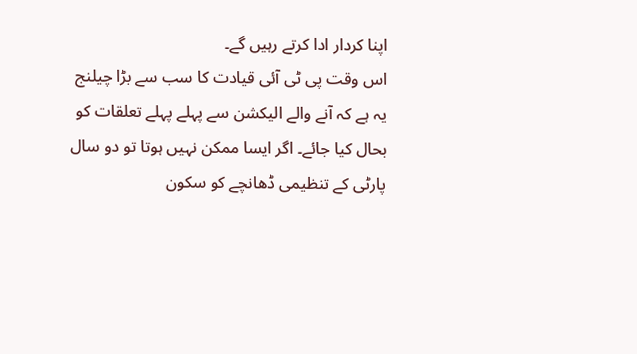اپنا کردار ادا کرتے رہیں گے۔
اس وقت پی ٹی آئی قیادت کا سب سے بڑا چیلنج یہ ہے کہ آنے والے الیکشن سے پہلے پہلے تعلقات کو بحال کیا جائے۔ اگر ایسا ممکن نہیں ہوتا تو دو سال پارٹی کے تنظیمی ڈھانچے کو سکون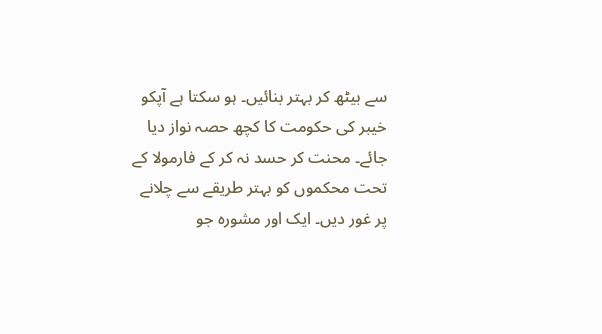سے بیٹھ کر بہتر بنائیں۔ ہو سکتا ہے آپکو خیبر کی حکومت کا کچھ حصہ نواز دیا جائے۔ محنت کر حسد نہ کر کے فارمولا کے تحت محکموں کو بہتر طریقے سے چلانے پر غور دیں۔ ایک اور مشورہ جو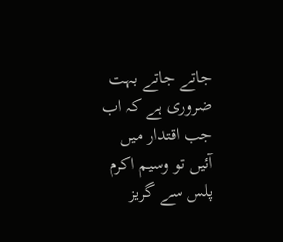جاتے جاتے بہت ضروری ہے کہ اب جب اقتدار میں آئیں تو وسیم اکرم پلس سے گریز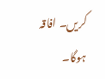کریں۔ افاقہ ہوگا۔